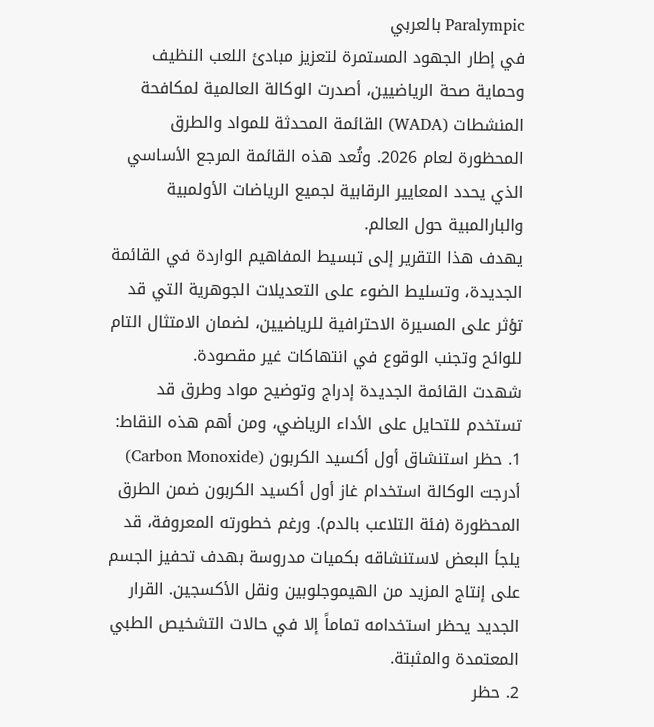Paralympic بالعربي
في إطار الجهود المستمرة لتعزيز مبادئ اللعب النظيف وحماية صحة الرياضيين، أصدرت الوكالة العالمية لمكافحة المنشطات (WADA) القائمة المحدثة للمواد والطرق المحظورة لعام 2026. وتُعد هذه القائمة المرجع الأساسي الذي يحدد المعايير الرقابية لجميع الرياضات الأولمبية والبارالمبية حول العالم.
يهدف هذا التقرير إلى تبسيط المفاهيم الواردة في القائمة الجديدة، وتسليط الضوء على التعديلات الجوهرية التي قد تؤثر على المسيرة الاحترافية للرياضيين، لضمان الامتثال التام للوائح وتجنب الوقوع في انتهاكات غير مقصودة.
شهدت القائمة الجديدة إدراج وتوضيح مواد وطرق قد تستخدم للتحايل على الأداء الرياضي، ومن أهم هذه النقاط:
1. حظر استنشاق أول أكسيد الكربون (Carbon Monoxide)
أدرجت الوكالة استخدام غاز أول أكسيد الكربون ضمن الطرق المحظورة (فئة التلاعب بالدم). ورغم خطورته المعروفة، قد يلجأ البعض لاستنشاقه بكميات مدروسة بهدف تحفيز الجسم على إنتاج المزيد من الهيموجلوبين ونقل الأكسجين. القرار الجديد يحظر استخدامه تماماً إلا في حالات التشخيص الطبي المعتمدة والمثبتة.
2. حظر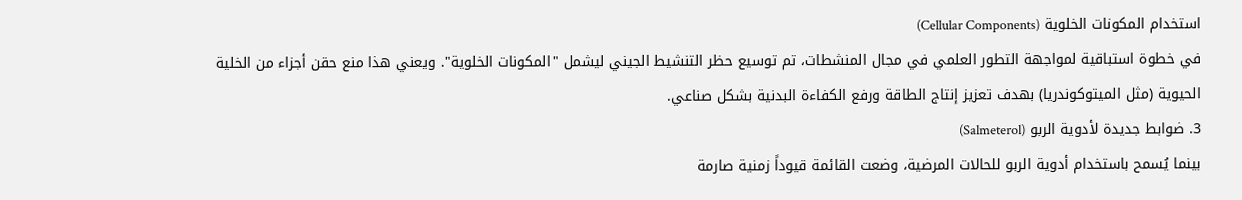استخدام المكونات الخلوية (Cellular Components)
في خطوة استباقية لمواجهة التطور العلمي في مجال المنشطات، تم توسيع حظر التنشيط الجيني ليشمل "المكونات الخلوية". ويعني هذا منع حقن أجزاء من الخلية الحيوية (مثل الميتوكوندريا) بهدف تعزيز إنتاج الطاقة ورفع الكفاءة البدنية بشكل صناعي.
3. ضوابط جديدة لأدوية الربو (Salmeterol)
بينما يُسمح باستخدام أدوية الربو للحالات المرضية، وضعت القائمة قيوداً زمنية صارمة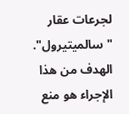لجرعات عقار "سالميتيرول". الهدف من هذا الإجراء هو منع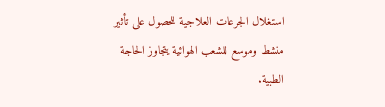استغلال الجرعات العلاجية للحصول على تأثير منشط وموسع للشعب الهوائية يتجاوز الحاجة الطبية.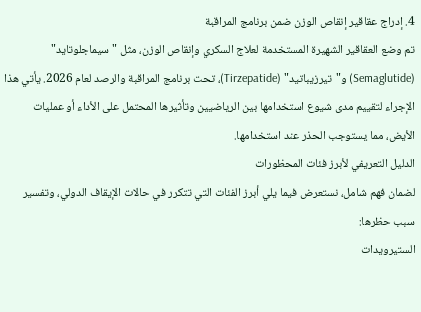4. إدراج عقاقير إنقاص الوزن ضمن برنامج المراقبة
تم وضع العقاقير الشهيرة المستخدمة لعلاج السكري وإنقاص الوزن، مثل "سيماجلوتايد" (Semaglutide) و"تيرزيباتيد" (Tirzepatide)، تحت برنامج المراقبة والرصد لعام 2026. يأتي هذا الإجراء لتقييم مدى شيوع استخدامها بين الرياضيين وتأثيرها المحتمل على الأداء أو عمليات الأيض، مما يستوجب الحذر عند استخدامها.
الدليل التعريفي لأبرز فئات المحظورات
لضمان فهم شامل، نستعرض فيما يلي أبرز الفئات التي تتكرر في حالات الإيقاف الدولي، وتفسير سبب حظرها:
الستيرويدات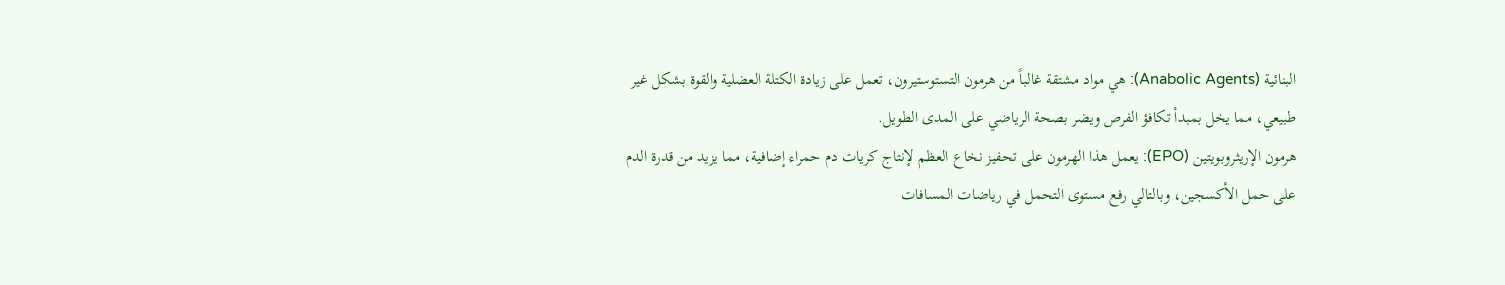البنائية (Anabolic Agents): هي مواد مشتقة غالباً من هرمون التستوستيرون، تعمل على زيادة الكتلة العضلية والقوة بشكل غير طبيعي، مما يخل بمبدأ تكافؤ الفرص ويضر بصحة الرياضي على المدى الطويل.
هرمون الإريثروبويتين (EPO): يعمل هذا الهرمون على تحفيز نخاع العظم لإنتاج كريات دم حمراء إضافية، مما يزيد من قدرة الدم على حمل الأكسجين، وبالتالي رفع مستوى التحمل في رياضات المسافات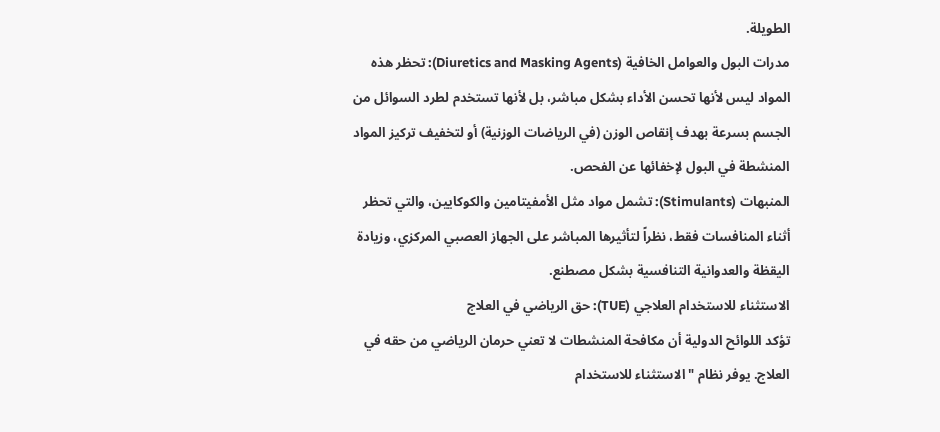الطويلة.
مدرات البول والعوامل الخافية (Diuretics and Masking Agents): تحظر هذه المواد ليس لأنها تحسن الأداء بشكل مباشر، بل لأنها تستخدم لطرد السوائل من الجسم بسرعة بهدف إنقاص الوزن (في الرياضات الوزنية) أو لتخفيف تركيز المواد المنشطة في البول لإخفائها عن الفحص.
المنبهات (Stimulants): تشمل مواد مثل الأمفيتامين والكوكايين، والتي تحظر أثناء المنافسات فقط، نظراً لتأثيرها المباشر على الجهاز العصبي المركزي، وزيادة اليقظة والعدوانية التنافسية بشكل مصطنع.
الاستثناء للاستخدام العلاجي (TUE): حق الرياضي في العلاج
تؤكد اللوائح الدولية أن مكافحة المنشطات لا تعني حرمان الرياضي من حقه في العلاج. يوفر نظام "الاستثناء للاستخدام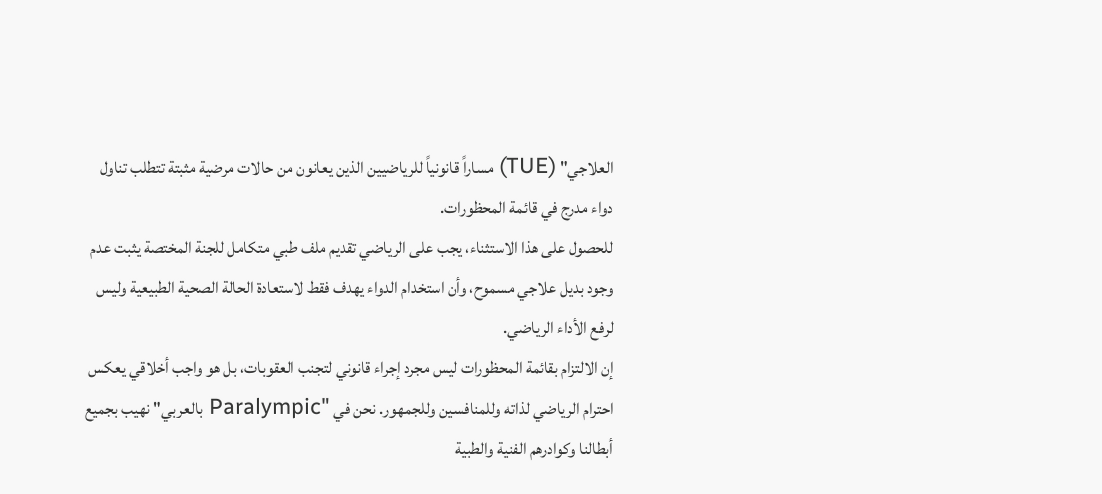العلاجي" (TUE) مساراً قانونياً للرياضيين الذين يعانون من حالات مرضية مثبتة تتطلب تناول دواء مدرج في قائمة المحظورات.
للحصول على هذا الاستثناء، يجب على الرياضي تقديم ملف طبي متكامل للجنة المختصة يثبت عدم وجود بديل علاجي مسموح، وأن استخدام الدواء يهدف فقط لاستعادة الحالة الصحية الطبيعية وليس لرفع الأداء الرياضي.
إن الالتزام بقائمة المحظورات ليس مجرد إجراء قانوني لتجنب العقوبات، بل هو واجب أخلاقي يعكس احترام الرياضي لذاته وللمنافسين وللجمهور. نحن في "Paralympic بالعربي" نهيب بجميع أبطالنا وكوادرهم الفنية والطبية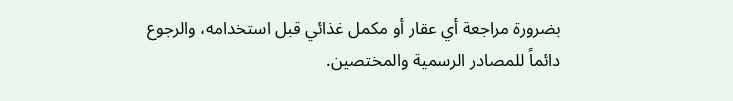بضرورة مراجعة أي عقار أو مكمل غذائي قبل استخدامه، والرجوع دائماً للمصادر الرسمية والمختصين.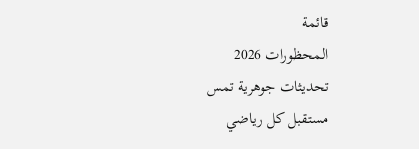قائمة
المحظورات 2026
تحديثات جوهرية تمس
مستقبل كل رياضي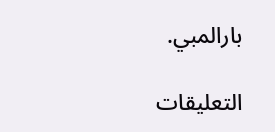بارالمبي.

التعليقات